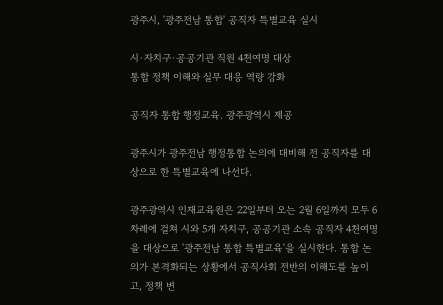광주시, '광주전남 통합' 공직자 특별교육 실시

시·자치구·공공기관 직원 4천여명 대상
통합 정책 이해와 실무 대응 역량 강화

공직자 통합 행정교육. 광주광역시 제공

광주시가 광주전남 행정통합 논의에 대비해 전 공직자를 대상으로 한 특별교육에 나선다.

광주광역시 인재교육원은 22일부터 오는 2월 6일까지 모두 6차례에 걸쳐 시와 5개 자치구, 공공기관 소속 공직자 4천여명을 대상으로 '광주전남 통합 특별교육'을 실시한다. 통합 논의가 본격화되는 상황에서 공직사회 전반의 이해도를 높이고, 정책 변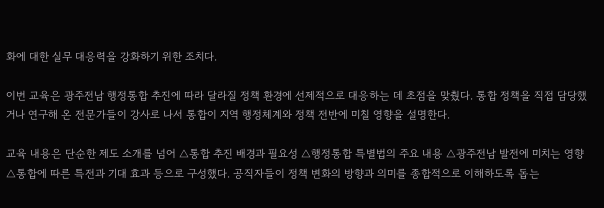화에 대한 실무 대응력을 강화하기 위한 조치다.

이번 교육은 광주전남 행정통합 추진에 따라 달라질 정책 환경에 선제적으로 대응하는 데 초점을 맞췄다. 통합 정책을 직접 담당했거나 연구해 온 전문가들이 강사로 나서 통합이 지역 행정체계와 정책 전반에 미칠 영향을 설명한다.

교육 내용은 단순한 제도 소개를 넘어 △통합 추진 배경과 필요성 △행정통합 특별법의 주요 내용 △광주전남 발전에 미치는 영향 △통합에 따른 특전과 기대 효과 등으로 구성했다. 공직자들이 정책 변화의 방향과 의미를 종합적으로 이해하도록 돕는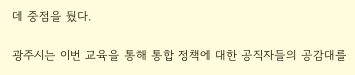데 중점을 뒀다.

광주시는 이번 교육을 통해 통합 정책에 대한 공직자들의 공감대를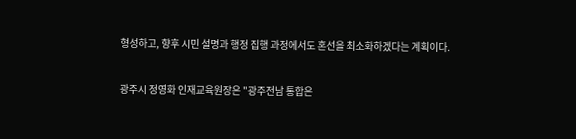형성하고, 향후 시민 설명과 행정 집행 과정에서도 혼선을 최소화하겠다는 계획이다.

광주시 정영화 인재교육원장은 "광주전남 통합은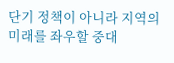단기 정책이 아니라 지역의 미래를 좌우할 중대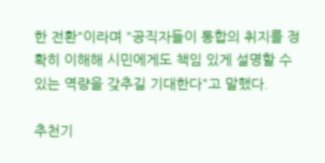한 전환"이라며 "공직자들이 통합의 취지를 정확히 이해해 시민에게도 책임 있게 설명할 수 있는 역량을 갖추길 기대한다"고 말했다.

추천기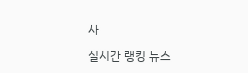사

실시간 랭킹 뉴스